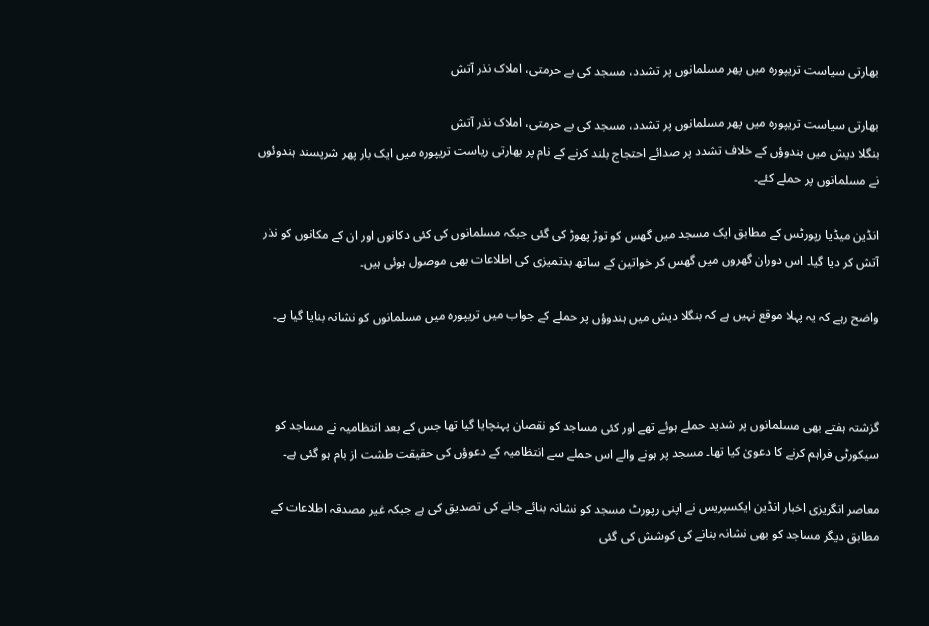بھارتی سیاست تریپورہ میں پھر مسلمانوں پر تشدد، مسجد کی بے حرمتی، املاک نذر آتش

بھارتی سیاست تریپورہ میں پھر مسلمانوں پر تشدد، مسجد کی بے حرمتی، املاک نذر آتش
بنگلا دیش میں ہندوؤں کے خلاف تشدد پر صدائے احتجاج بلند کرنے کے نام پر بھارتی ریاست تریپورہ میں ایک بار پھر شرپسند ہندوئوں نے مسلمانوں پر حملے کئے۔

انڈین میڈیا رپورٹس کے مطابق ایک مسجد میں گھس کو توڑ پھوڑ کی گئی جبکہ مسلمانوں کی کئی دکانوں اور ان کے مکانوں کو نذر آتش کر دیا گیا۔ اس دوران گھروں میں گھس کر خواتین کے ساتھ بدتمیزی کی اطلاعات بھی موصول ہوئی ہیں۔

واضح رہے کہ یہ پہلا موقع نہیں ہے کہ بنگلا دیش میں ہندوؤں پر حملے کے جواب میں تریپورہ میں مسلمانوں کو نشانہ بنایا گیا ہے۔



گزشتہ ہفتے بھی مسلمانوں پر شدید حملے ہوئے تھے اور کئی مساجد کو نقصان پہنچایا گیا تھا جس کے بعد انتظامیہ نے مساجد کو سیکورٹی فراہم کرنے کا دعویٰ کیا تھا۔ مسجد پر ہونے والے اس حملے سے انتظامیہ کے دعوؤں کی حقیقت طشت از بام ہو گئی ہے۔

معاصر انگریزی اخبار انڈین ایکسپریس نے اپنی رپورٹ مسجد کو نشانہ بنائے جانے کی تصدیق کی ہے جبکہ غیر مصدقہ اطلاعات کے مطابق دیگر مساجد کو بھی نشانہ بنانے کی کوشش کی گئی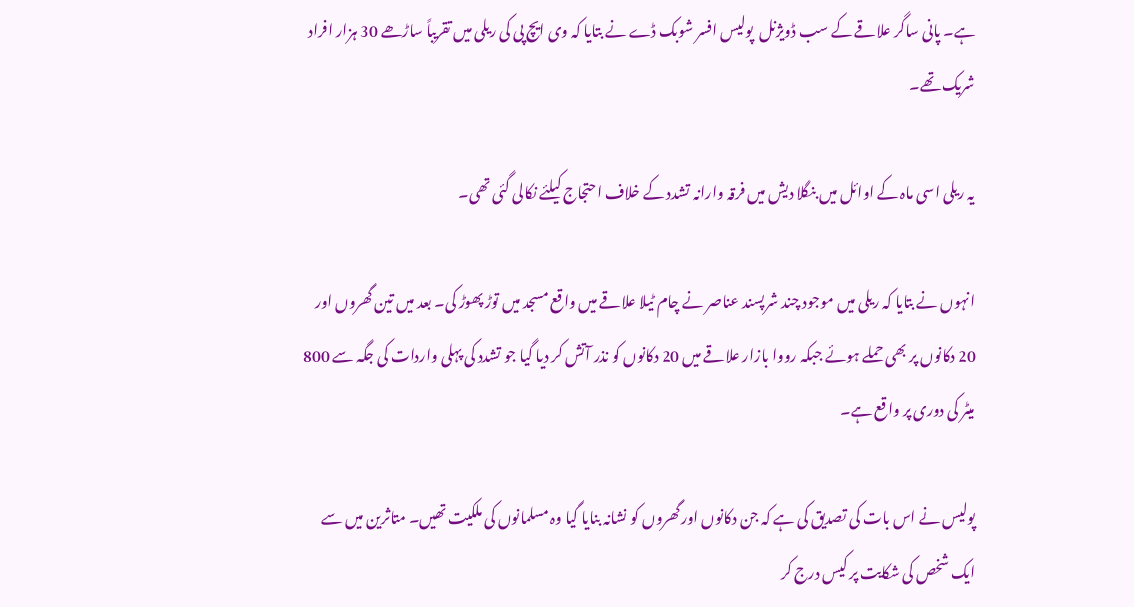ہے۔ پانی ساگر علاقے کے سب ڈویژنل  پولیس افسر شوبک ڈے نے بتایا کہ وی ایچ پی کی ریلی میں تقریباً ساڑھے 30 ہزار افراد شریک تھے۔

یہ ریلی اسی ماہ کے اوائل میں بنگلا دیش میں فرقہ وارانہ تشدد کے خلاف احتجاج کیلئے نکالی گئی تھی۔

انہوں نے بتایا کہ ریلی میں موجود چند شرپسند عناصر نے چام ٹیلا علاقے میں واقع مسجد میں توڑ پھوڑ کی۔ بعد میں تین گھروں اور 20 دکانوں پر بھی حملے ہوئے جبکہ رووا بازار علاقے میں 20 دکانوں کو نذر آتش کر دیا گیا جو تشدد کی پہلی واردات کی جگہ سے 800 میٹر کی دوری پر واقع ہے۔

پولیس نے اس بات کی تصدیق کی ہے کہ جن دکانوں اور گھروں کو نشانہ بنایا گیا وہ مسلمانوں کی ملکیت تھیں۔ متاثرین میں سے ایک شخص کی شکایت پر کیس درج کر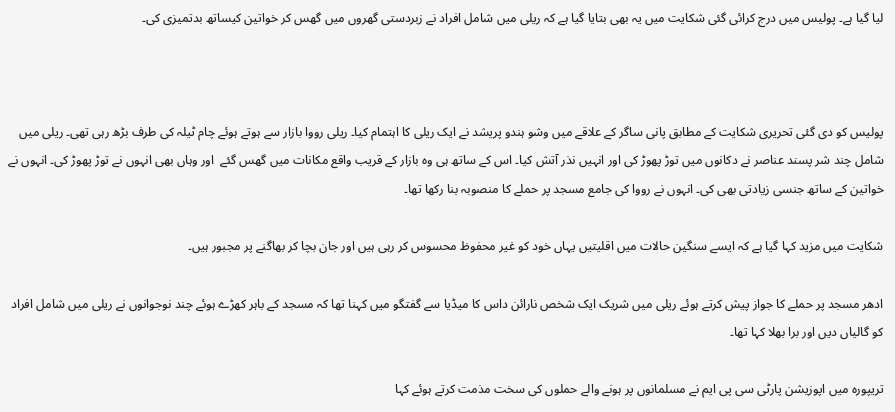لیا گیا ہے۔ پولیس میں درج کرائی گئی شکایت میں یہ بھی بتایا گیا ہے کہ ریلی میں شامل افراد نے زبردستی گھروں میں گھس کر خواتین کیساتھ بدتمیزی کی۔



پولیس کو دی گئی تحریری شکایت کے مطابق پانی ساگر کے علاقے میں وشو ہندو پریشد نے ایک ریلی کا اہتمام کیا۔ ریلی رووا بازار سے ہوتے ہوئے چام ٹیلہ کی طرف بڑھ رہی تھی۔ ریلی میں شامل چند شر پسند عناصر نے دکانوں میں توڑ پھوڑ کی اور انہیں نذر آتش کیا۔ اس کے ساتھ ہی وہ بازار کے قریب واقع مکانات میں گھس گئے  اور وہاں بھی انہوں نے توڑ پھوڑ کی۔ انہوں نے خواتین کے ساتھ جنسی زیادتی بھی کی۔ انہوں نے رووا کی جامع مسجد پر حملے کا منصوبہ بنا رکھا تھا۔

شکایت میں مزید کہا گیا ہے کہ ایسے سنگین حالات میں اقلیتیں یہاں خود کو غیر محفوظ محسوس کر رہی ہیں اور جان بچا کر بھاگنے پر مجبور ہیں۔

ادھر مسجد پر حملے کا جواز پیش کرتے ہوئے ریلی میں شریک ایک شخص نارائن داس کا میڈیا سے گفتگو میں کہنا تھا کہ مسجد کے باہر کھڑے ہوئے چند نوجوانوں نے ریلی میں شامل افراد کو گالیاں دیں اور برا بھلا کہا تھا۔

تریپورہ میں اپوزیشن پارٹی سی پی ایم نے مسلمانوں پر ہونے والے حملوں کی سخت مذمت کرتے ہوئے کہا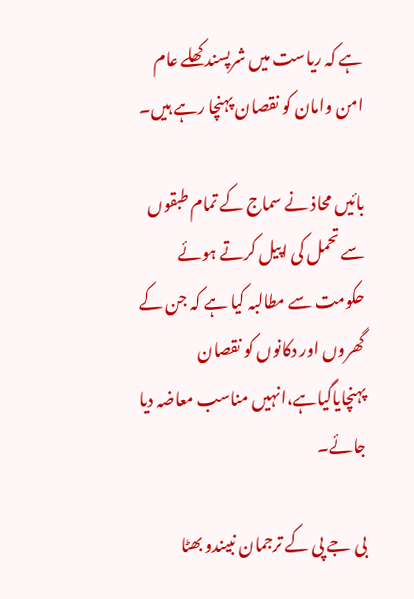ہے کہ ریاست میں شرپسند کھلے عام امن وامان کو نقصان پہنچا رہے ہیں۔

بائیں محاذ نے سماج کے تمام طبقوں سے تحمل کی اپیل کرتے ہوئے حکومت سے مطالبہ کیا ہے کہ جن کے گھروں اور دکانوں کو نقصان پہنچایاگیاہے،انہیں مناسب معاضہ دیا جائے۔

بی جے پی کے ترجمان نبیندو بھٹا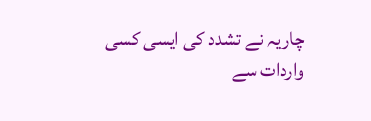چاریہ نے تشدد کی ایسی کسی واردات سے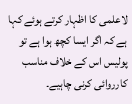لاعلمی کا اظہار کرتے ہوئے کہا ہے کہ اگر ایسا کچھ ہوا ہے تو پولیس اس کے خلاف مناسب کارروائی کرنی چاہیے۔